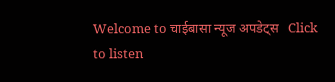Welcome to चाईबासा न्यूज अपडेट्स   Click to listen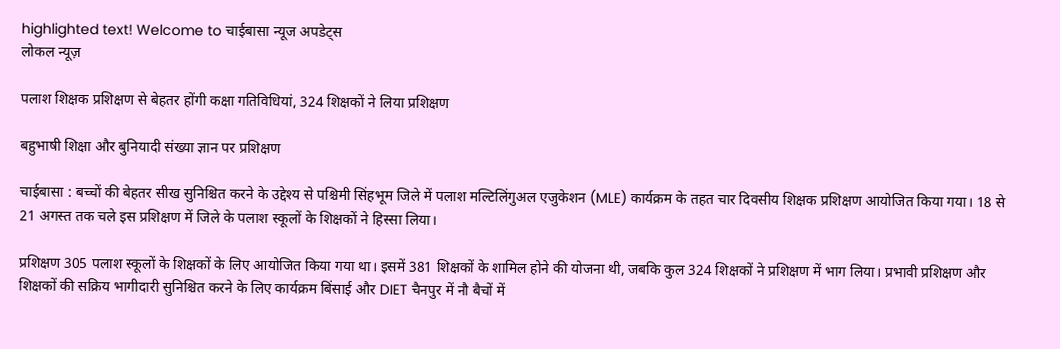highlighted text! Welcome to चाईबासा न्यूज अपडेट्स
लोकल न्यूज़

पलाश शिक्षक प्रशिक्षण से बेहतर होंगी कक्षा गतिविधियां, 324 शिक्षकों ने लिया प्रशिक्षण

बहुभाषी शिक्षा और बुनियादी संख्या ज्ञान पर प्रशिक्षण

चाईबासा : बच्चों की बेहतर सीख सुनिश्चित करने के उद्देश्य से पश्चिमी सिंहभूम जिले में पलाश मल्टिलिंगुअल एजुकेशन (MLE) कार्यक्रम के तहत चार दिवसीय शिक्षक प्रशिक्षण आयोजित किया गया। 18 से 21 अगस्त तक चले इस प्रशिक्षण में जिले के पलाश स्कूलों के शिक्षकों ने हिस्सा लिया।

प्रशिक्षण 305 पलाश स्कूलों के शिक्षकों के लिए आयोजित किया गया था। इसमें 381 शिक्षकों के शामिल होने की योजना थी, जबकि कुल 324 शिक्षकों ने प्रशिक्षण में भाग लिया। प्रभावी प्रशिक्षण और शिक्षकों की सक्रिय भागीदारी सुनिश्चित करने के लिए कार्यक्रम बिंसाई और DIET चैनपुर में नौ बैचों में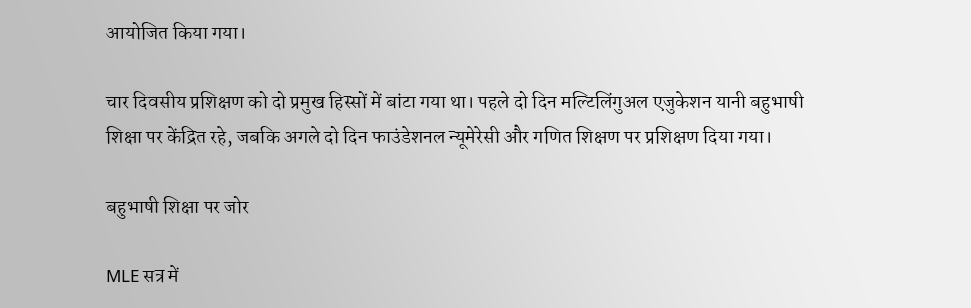आयोजित किया गया।

चार दिवसीय प्रशिक्षण को दो प्रमुख हिस्सों में बांटा गया था। पहले दो दिन मल्टिलिंगुअल एजुकेशन यानी बहुभाषी शिक्षा पर केंद्रित रहे, जबकि अगले दो दिन फाउंडेशनल न्यूमेरेसी और गणित शिक्षण पर प्रशिक्षण दिया गया।

बहुभाषी शिक्षा पर जोर

MLE सत्र में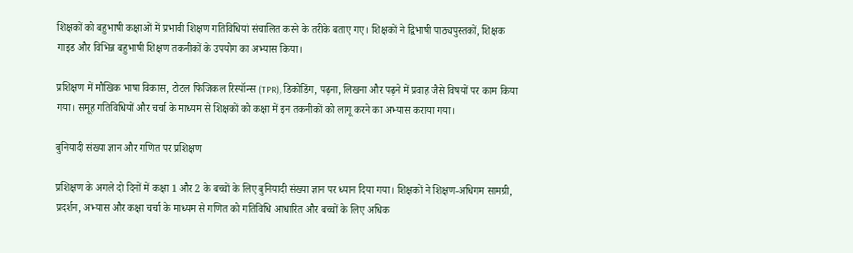शिक्षकों को बहुभाषी कक्षाओं में प्रभावी शिक्षण गतिविधियां संचालित करने के तरीके बताए गए। शिक्षकों ने द्विभाषी पाठ्यपुस्तकों, शिक्षक गाइड और विभिन्न बहुभाषी शिक्षण तकनीकों के उपयोग का अभ्यास किया।

प्रशिक्षण में मौखिक भाषा विकास, टोटल फिजिकल रिस्पॉन्स (TPR), डिकोडिंग, पढ़ना, लिखना और पढ़ने में प्रवाह जैसे विषयों पर काम किया गया। समूह गतिविधियों और चर्चा के माध्यम से शिक्षकों को कक्षा में इन तकनीकों को लागू करने का अभ्यास कराया गया।

बुनियादी संख्या ज्ञान और गणित पर प्रशिक्षण

प्रशिक्षण के अगले दो दिनों में कक्षा 1 और 2 के बच्चों के लिए बुनियादी संख्या ज्ञान पर ध्यान दिया गया। शिक्षकों ने शिक्षण-अधिगम सामग्री, प्रदर्शन, अभ्यास और कक्षा चर्चा के माध्यम से गणित को गतिविधि आधारित और बच्चों के लिए अधिक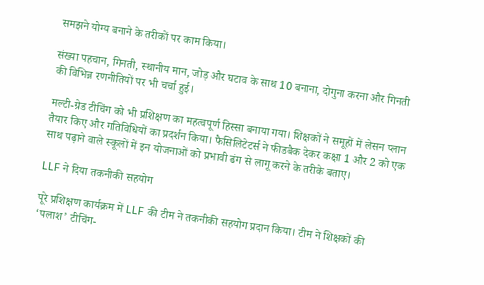समझने योग्य बनाने के तरीकों पर काम किया।

संख्या पहचान, गिनती, स्थानीय मान, जोड़ और घटाव के साथ 10 बनाना, दोगुना करना और गिनती की विभिन्न रणनीतियों पर भी चर्चा हुई।

मल्टी-ग्रेड टीचिंग को भी प्रशिक्षण का महत्वपूर्ण हिस्सा बनाया गया। शिक्षकों ने समूहों में लेसन प्लान तैयार किए और गतिविधियों का प्रदर्शन किया। फैसिलिटेटर्स ने फीडबैक देकर कक्षा 1 और 2 को एक साथ पढ़ाने वाले स्कूलों में इन योजनाओं को प्रभावी ढंग से लागू करने के तरीके बताए।

LLF ने दिया तकनीकी सहयोग

पूरे प्रशिक्षण कार्यक्रम में LLF की टीम ने तकनीकी सहयोग प्रदान किया। टीम ने शिक्षकों की ‘पलाश’ टीचिंग-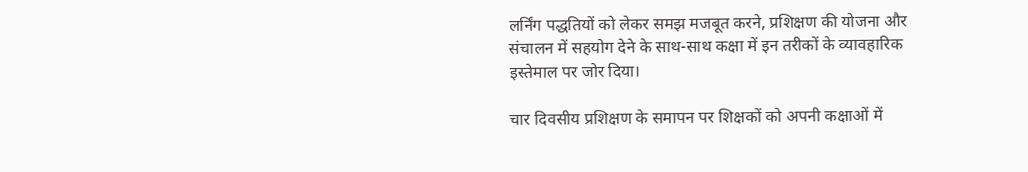लर्निंग पद्धतियों को लेकर समझ मजबूत करने, प्रशिक्षण की योजना और संचालन में सहयोग देने के साथ-साथ कक्षा में इन तरीकों के व्यावहारिक इस्तेमाल पर जोर दिया।

चार दिवसीय प्रशिक्षण के समापन पर शिक्षकों को अपनी कक्षाओं में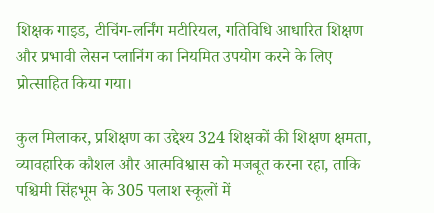शिक्षक गाइड, टीचिंग-लर्निंग मटीरियल, गतिविधि आधारित शिक्षण और प्रभावी लेसन प्लानिंग का नियमित उपयोग करने के लिए प्रोत्साहित किया गया।

कुल मिलाकर, प्रशिक्षण का उद्देश्य 324 शिक्षकों की शिक्षण क्षमता, व्यावहारिक कौशल और आत्मविश्वास को मजबूत करना रहा, ताकि पश्चिमी सिंहभूम के 305 पलाश स्कूलों में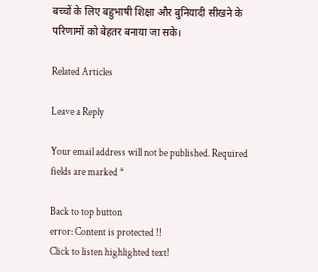बच्चों के लिए बहुभाषी शिक्षा और बुनियादी सीखने के परिणामों को बेहतर बनाया जा सके।

Related Articles

Leave a Reply

Your email address will not be published. Required fields are marked *

Back to top button
error: Content is protected !!
Click to listen highlighted text!